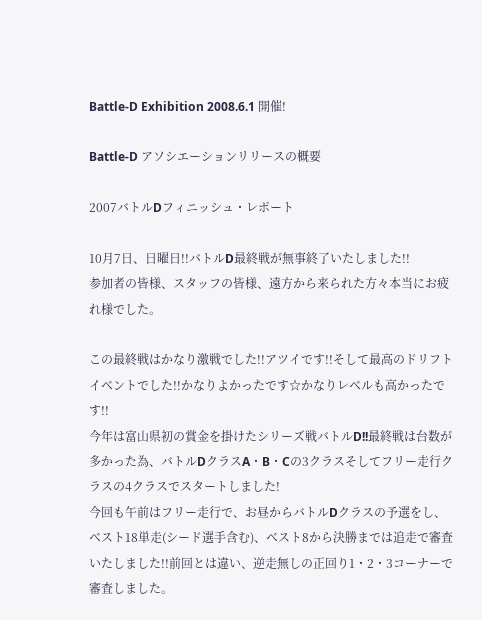Battle-D Exhibition 2008.6.1 開催!

Battle-D アソシエーションリリースの概要

2007バトルDフィニッシュ・レポート

10月7日、日曜日!!バトルD最終戦が無事終了いたしました!!
参加者の皆様、スタッフの皆様、遠方から来られた方々本当にお疲れ様でした。

この最終戦はかなり激戦でした!!アツイです!!そして最高のドリフトイベントでした!!かなりよかったです☆かなりレベルも高かったです!!
今年は富山県初の賞金を掛けたシリーズ戦バトルD!!最終戦は台数が多かった為、バトルDクラスA・B・Cの3クラスそしてフリー走行クラスの4クラスでスタートしました!
今回も午前はフリー走行で、お昼からバトルDクラスの予選をし、ベスト18単走(シード選手含む)、ベスト8から決勝までは追走で審査いたしました!!前回とは違い、逆走無しの正回り1・2・3コーナーで審査しました。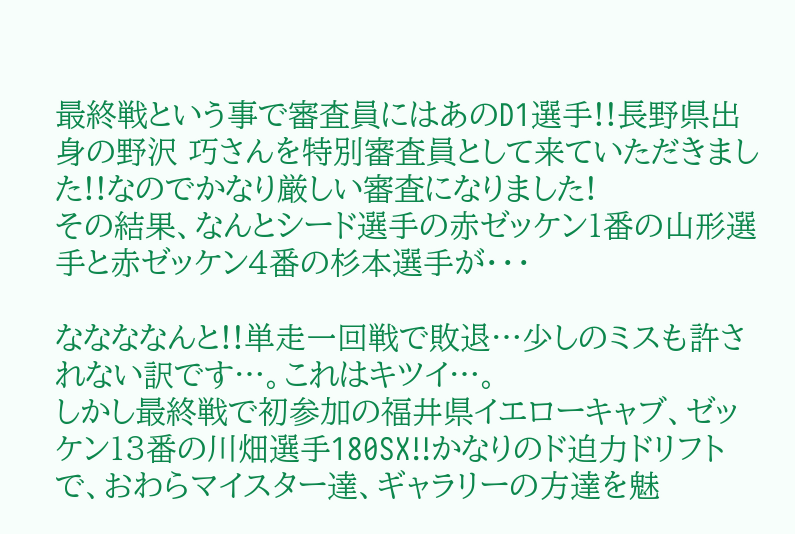最終戦という事で審査員にはあのD1選手!!長野県出身の野沢 巧さんを特別審査員として来ていただきました!!なのでかなり厳しい審査になりました!
その結果、なんとシード選手の赤ゼッケン1番の山形選手と赤ゼッケン4番の杉本選手が・・・

ななななんと!!単走一回戦で敗退…少しのミスも許されない訳です…。これはキツイ…。
しかし最終戦で初参加の福井県イエローキャブ、ゼッケン13番の川畑選手180SX!!かなりのド迫力ドリフトで、おわらマイスター達、ギャラリーの方達を魅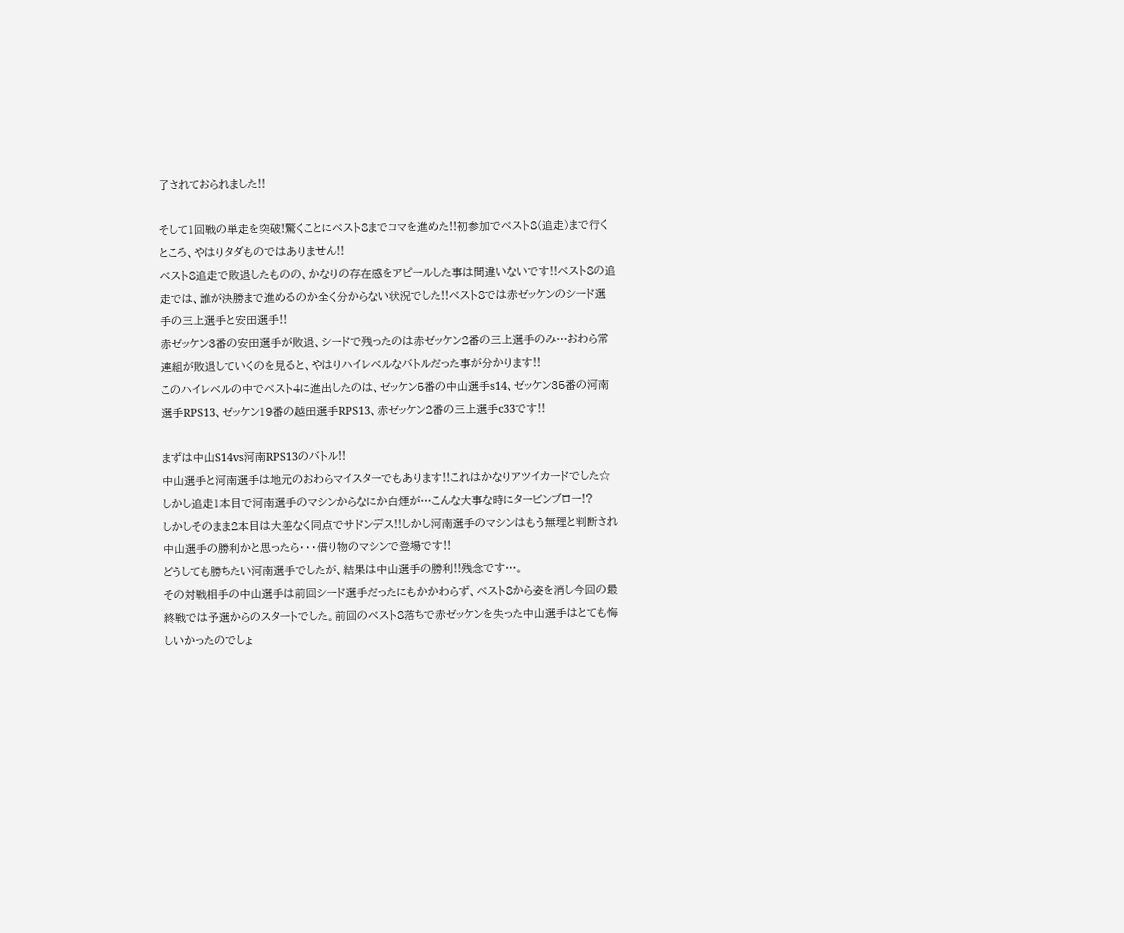了されておられました!!

そして1回戦の単走を突破!驚くことにベスト8までコマを進めた!!初参加でベスト8(追走)まで行くところ、やはりタダものではありません!!
ベスト8追走で敗退したものの、かなりの存在感をアピールした事は間違いないです!!ベスト8の追走では、誰が決勝まで進めるのか全く分からない状況でした!!ベスト8では赤ゼッケンのシード選手の三上選手と安田選手!!
赤ゼッケン3番の安田選手が敗退、シードで残ったのは赤ゼッケン2番の三上選手のみ…おわら常連組が敗退していくのを見ると、やはりハイレベルなバトルだった事が分かります!!
このハイレベルの中でベスト4に進出したのは、ゼッケン5番の中山選手s14、ゼッケン35番の河南選手RPS13、ゼッケン19番の越田選手RPS13、赤ゼッケン2番の三上選手c33です!!

まずは中山S14vs河南RPS13のバトル!!
中山選手と河南選手は地元のおわらマイスターでもあります!!これはかなりアツイカードでした☆しかし追走1本目で河南選手のマシンからなにか白煙が…こんな大事な時にタービンブロー!?
しかしそのまま2本目は大差なく同点でサドンデス!!しかし河南選手のマシンはもう無理と判断され中山選手の勝利かと思ったら・・・借り物のマシンで登場です!!
どうしても勝ちたい河南選手でしたが、結果は中山選手の勝利!!残念です…。
その対戦相手の中山選手は前回シード選手だったにもかかわらず、ベスト8から姿を消し今回の最終戦では予選からのスタートでした。前回のベスト8落ちで赤ゼッケンを失った中山選手はとても悔しいかったのでしょ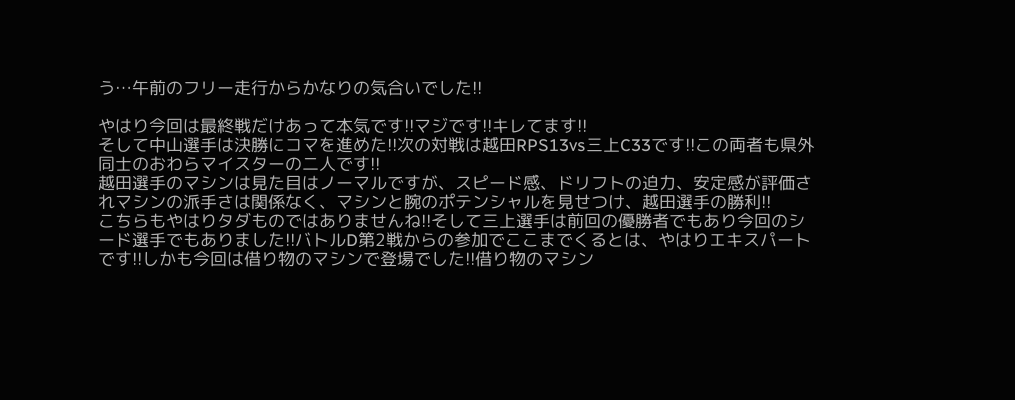う…午前のフリー走行からかなりの気合いでした!!

やはり今回は最終戦だけあって本気です!!マジです!!キレてます!!
そして中山選手は決勝にコマを進めた!!次の対戦は越田RPS13vs三上C33です!!この両者も県外同士のおわらマイスターの二人です!!
越田選手のマシンは見た目はノーマルですが、スピード感、ドリフトの迫力、安定感が評価されマシンの派手さは関係なく、マシンと腕のポテンシャルを見せつけ、越田選手の勝利!!
こちらもやはりタダものではありませんね!!そして三上選手は前回の優勝者でもあり今回のシード選手でもありました!!バトルD第2戦からの参加でここまでくるとは、やはりエキスパートです!!しかも今回は借り物のマシンで登場でした!!借り物のマシン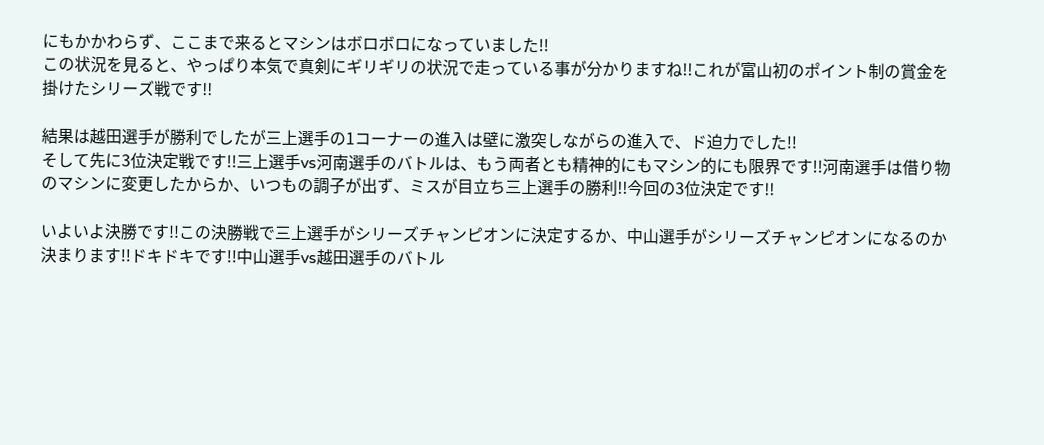にもかかわらず、ここまで来るとマシンはボロボロになっていました!!
この状況を見ると、やっぱり本気で真剣にギリギリの状況で走っている事が分かりますね!!これが富山初のポイント制の賞金を掛けたシリーズ戦です!!

結果は越田選手が勝利でしたが三上選手の1コーナーの進入は壁に激突しながらの進入で、ド迫力でした!!
そして先に3位決定戦です!!三上選手vs河南選手のバトルは、もう両者とも精神的にもマシン的にも限界です!!河南選手は借り物のマシンに変更したからか、いつもの調子が出ず、ミスが目立ち三上選手の勝利!!今回の3位決定です!!

いよいよ決勝です!!この決勝戦で三上選手がシリーズチャンピオンに決定するか、中山選手がシリーズチャンピオンになるのか決まります!!ドキドキです!!中山選手vs越田選手のバトル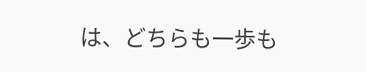は、どちらも一歩も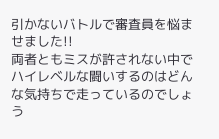引かないバトルで審査員を悩ませました!!
両者ともミスが許されない中でハイレベルな闘いするのはどんな気持ちで走っているのでしょう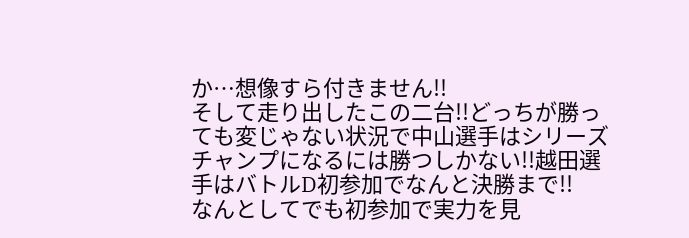か…想像すら付きません!!
そして走り出したこの二台!!どっちが勝っても変じゃない状況で中山選手はシリーズチャンプになるには勝つしかない!!越田選手はバトルD初参加でなんと決勝まで!!
なんとしてでも初参加で実力を見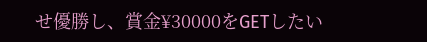せ優勝し、賞金¥30000をGETしたい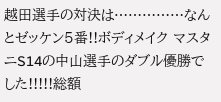越田選手の対決は……………なんとゼッケン5番!!ボディメイク マスタニS14の中山選手のダブル優勝でした!!!!!総額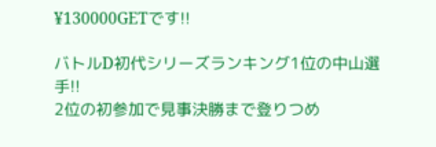¥130000GETです!!

バトルD初代シリーズランキング1位の中山選手!!
2位の初参加で見事決勝まで登りつめ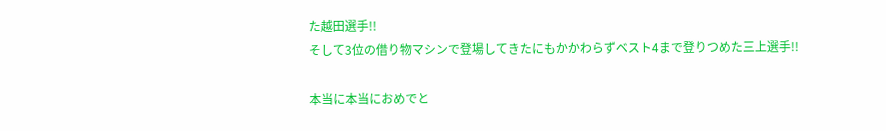た越田選手!!
そして3位の借り物マシンで登場してきたにもかかわらずベスト4まで登りつめた三上選手!!

本当に本当におめでと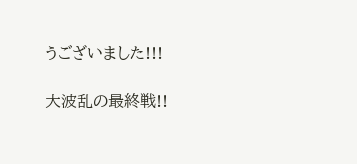うございました!!!

大波乱の最終戦!!